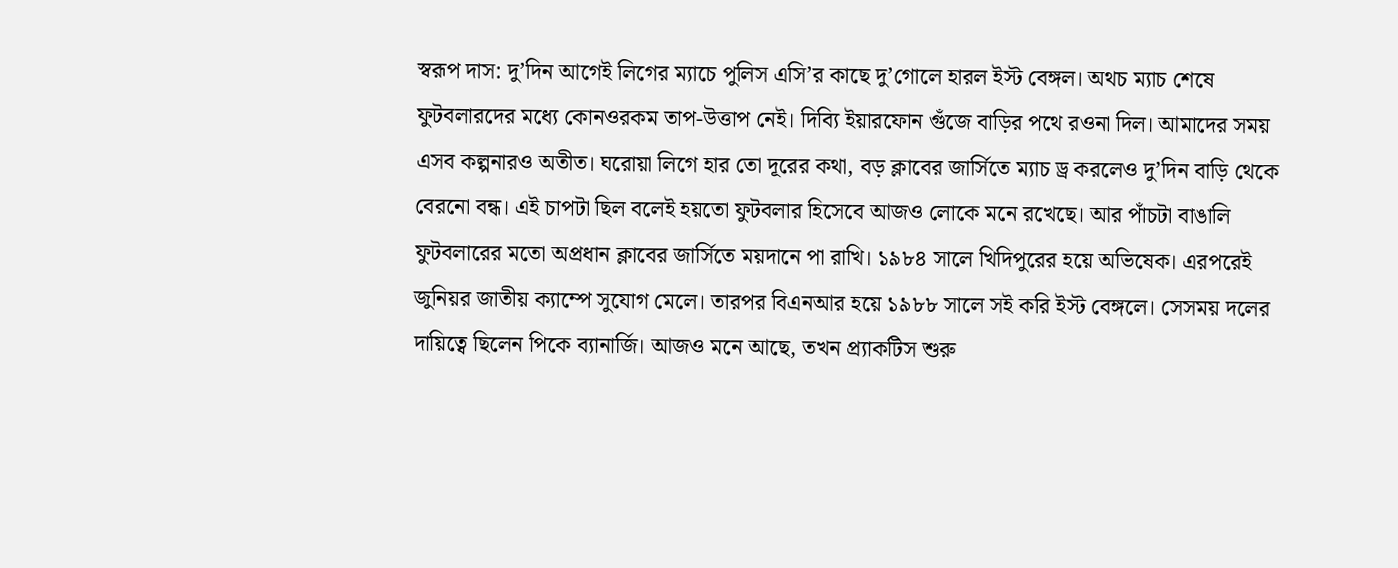স্বরূপ দাস: দু’দিন আগেই লিগের ম্যাচে পুলিস এসি’র কাছে দু’গোলে হারল ইস্ট বেঙ্গল। অথচ ম্যাচ শেষে ফুটবলারদের মধ্যে কোনওরকম তাপ-উত্তাপ নেই। দিব্যি ইয়ারফোন গুঁজে বাড়ির পথে রওনা দিল। আমাদের সময় এসব কল্পনারও অতীত। ঘরোয়া লিগে হার তো দূরের কথা, বড় ক্লাবের জার্সিতে ম্যাচ ড্র করলেও দু’দিন বাড়ি থেকে বেরনো বন্ধ। এই চাপটা ছিল বলেই হয়তো ফুটবলার হিসেবে আজও লোকে মনে রখেছে। আর পাঁচটা বাঙালি ফুটবলারের মতো অপ্রধান ক্লাবের জার্সিতে ময়দানে পা রাখি। ১৯৮৪ সালে খিদিপুরের হয়ে অভিষেক। এরপরেই জুনিয়র জাতীয় ক্যাম্পে সুযোগ মেলে। তারপর বিএনআর হয়ে ১৯৮৮ সালে সই করি ইস্ট বেঙ্গলে। সেসময় দলের দায়িত্বে ছিলেন পিকে ব্যানার্জি। আজও মনে আছে, তখন প্র্যাকটিস শুরু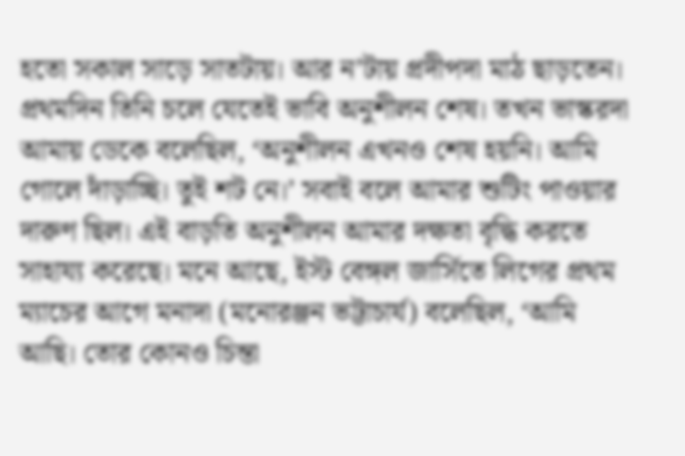হতো সকাল সাড়ে সাতটায়। আর ন’টায় প্রদীপদা মাঠ ছাড়তেন। প্রথমদিন তিনি চলে যেতেই ভাবি অনুশীলন শেষ। তখন ভাস্করদা আমায় ডেকে বলেছিল, ‘অনুশীলন এখনও শেষ হয়নি। আমি গোলে দাঁড়াচ্ছি। তুই শট নে।’ সবাই বলে আমার শুটিং পাওয়ার দারুণ ছিল। এই বাড়তি অনুশীলন আমার দক্ষতা বৃদ্ধি করতে সাহায্য করেছে। মনে আছে, ইস্ট বেঙ্গল জার্সিতে লিগের প্রথম ম্যাচের আগে মনাদা (মনোরঞ্জন ভট্টাচার্য) বলেছিল, ‘আমি আছি। তোর কোনও চিন্তা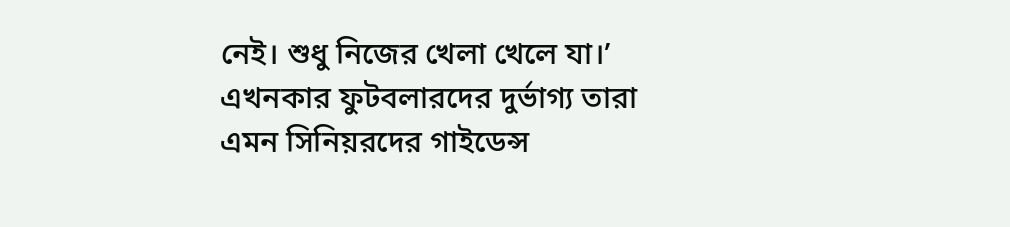নেই। শুধু নিজের খেলা খেলে যা।’ এখনকার ফুটবলারদের দুর্ভাগ্য তারা এমন সিনিয়রদের গাইডেন্স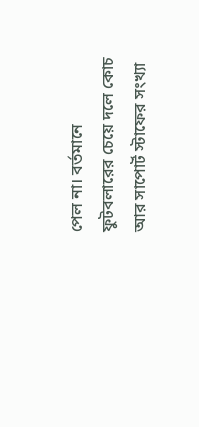পেল না। বর্তমানে ফুটবলারের চেয়ে দলে কোচ আর সাপোর্ট স্টাফের সংখ্যা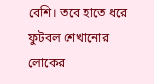বেশি। তবে হাতে ধরে ফুটবল শেখানোর লোকের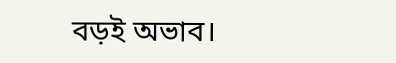বড়ই অভাব।